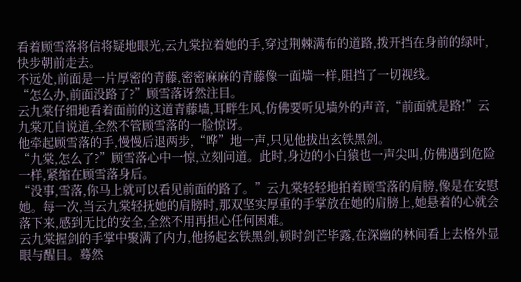看着顾雪落将信将疑地眼光,云九棠拉着她的手,穿过荆棘满布的道路,拨开挡在身前的绿叶,快步朝前走去。
不远处,前面是一片厚密的青藤,密密麻麻的青藤像一面墙一样,阻挡了一切视线。
“怎么办,前面没路了?”顾雪落讶然注目。
云九棠仔细地看着面前的这道青藤墙,耳畔生风,仿佛要听见墙外的声音,“前面就是路!”云九棠兀自说道,全然不管顾雪落的一脸惊讶。
他牵起顾雪落的手,慢慢后退两步,“哗”地一声,只见他拔出玄铁黑剑。
“九棠,怎么了?”顾雪落心中一惊,立刻问道。此时,身边的小白猿也一声尖叫,仿佛遇到危险一样,紧缩在顾雪落身后。
“没事,雪落,你马上就可以看见前面的路了。”云九棠轻轻地拍着顾雪落的肩膀,像是在安慰她。每一次,当云九棠轻抚她的肩膀时,那双坚实厚重的手掌放在她的肩膀上,她悬着的心就会落下来,感到无比的安全,全然不用再担心任何困难。
云九棠握剑的手掌中聚满了内力,他扬起玄铁黑剑,顿时剑芒毕露,在深幽的林间看上去格外显眼与醒目。蓦然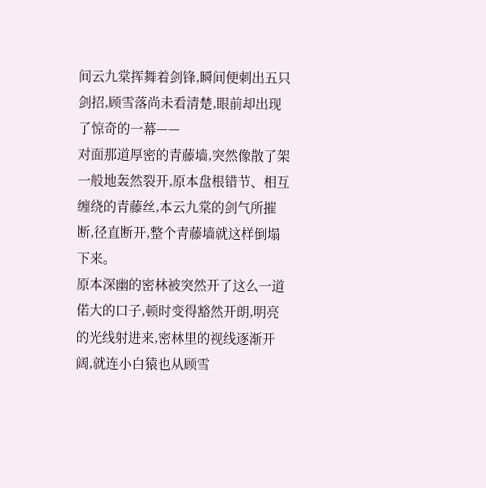间云九棠挥舞着剑锋,瞬间便刺出五只剑招,顾雪落尚未看清楚,眼前却出现了惊奇的一幕——
对面那道厚密的青藤墙,突然像散了架一般地轰然裂开,原本盘根错节、相互缠绕的青藤丝,本云九棠的剑气所摧断,径直断开,整个青藤墙就这样倒塌下来。
原本深幽的密林被突然开了这么一道偌大的口子,顿时变得豁然开朗,明亮的光线射进来,密林里的视线逐渐开阔,就连小白猿也从顾雪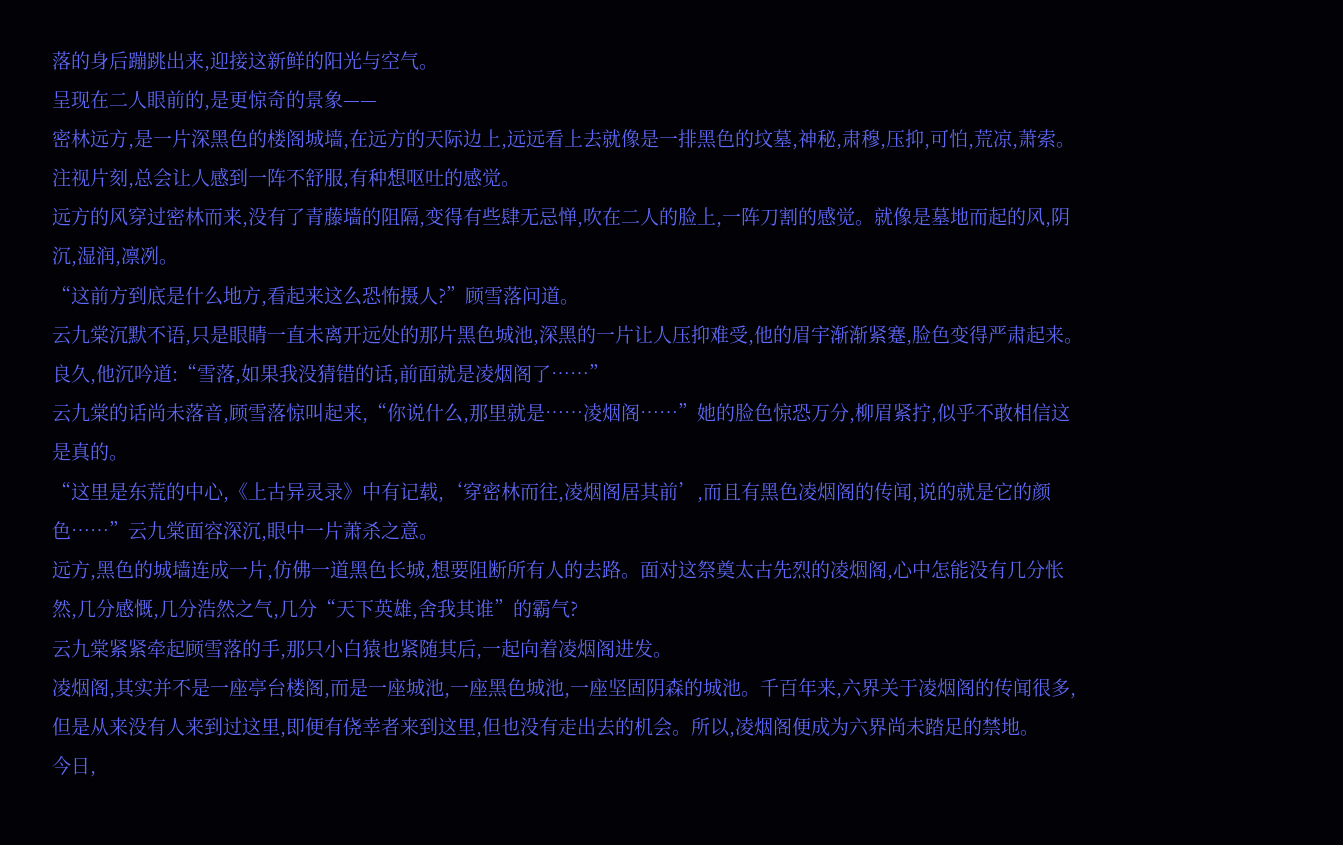落的身后蹦跳出来,迎接这新鲜的阳光与空气。
呈现在二人眼前的,是更惊奇的景象——
密林远方,是一片深黑色的楼阁城墙,在远方的天际边上,远远看上去就像是一排黑色的坟墓,神秘,肃穆,压抑,可怕,荒凉,萧索。注视片刻,总会让人感到一阵不舒服,有种想呕吐的感觉。
远方的风穿过密林而来,没有了青藤墙的阻隔,变得有些肆无忌惮,吹在二人的脸上,一阵刀割的感觉。就像是墓地而起的风,阴沉,湿润,凛冽。
“这前方到底是什么地方,看起来这么恐怖摄人?”顾雪落问道。
云九棠沉默不语,只是眼睛一直未离开远处的那片黑色城池,深黑的一片让人压抑难受,他的眉宇渐渐紧蹇,脸色变得严肃起来。良久,他沉吟道:“雪落,如果我没猜错的话,前面就是凌烟阁了……”
云九棠的话尚未落音,顾雪落惊叫起来,“你说什么,那里就是……凌烟阁……”她的脸色惊恐万分,柳眉紧拧,似乎不敢相信这是真的。
“这里是东荒的中心,《上古异灵录》中有记载,‘穿密林而往,凌烟阁居其前’,而且有黑色凌烟阁的传闻,说的就是它的颜色……”云九棠面容深沉,眼中一片萧杀之意。
远方,黑色的城墙连成一片,仿佛一道黑色长城,想要阻断所有人的去路。面对这祭奠太古先烈的凌烟阁,心中怎能没有几分怅然,几分感慨,几分浩然之气,几分“天下英雄,舍我其谁”的霸气?
云九棠紧紧牵起顾雪落的手,那只小白猿也紧随其后,一起向着凌烟阁进发。
凌烟阁,其实并不是一座亭台楼阁,而是一座城池,一座黑色城池,一座坚固阴森的城池。千百年来,六界关于凌烟阁的传闻很多,但是从来没有人来到过这里,即便有侥幸者来到这里,但也没有走出去的机会。所以,凌烟阁便成为六界尚未踏足的禁地。
今日,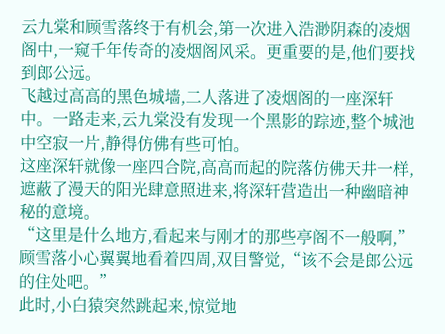云九棠和顾雪落终于有机会,第一次进入浩渺阴森的凌烟阁中,一窥千年传奇的凌烟阁风采。更重要的是,他们要找到郎公远。
飞越过高高的黑色城墙,二人落进了凌烟阁的一座深轩中。一路走来,云九棠没有发现一个黑影的踪迹,整个城池中空寂一片,静得仿佛有些可怕。
这座深轩就像一座四合院,高高而起的院落仿佛天井一样,遮蔽了漫天的阳光肆意照进来,将深轩营造出一种幽暗神秘的意境。
“这里是什么地方,看起来与刚才的那些亭阁不一般啊,”顾雪落小心翼翼地看着四周,双目警觉,“该不会是郎公远的住处吧。”
此时,小白猿突然跳起来,惊觉地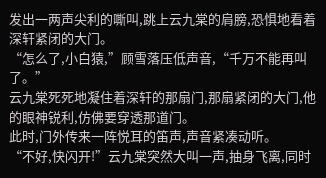发出一两声尖利的嘶叫,跳上云九棠的肩膀,恐惧地看着深轩紧闭的大门。
“怎么了,小白猿,”顾雪落压低声音,“千万不能再叫了。”
云九棠死死地凝住着深轩的那扇门,那扇紧闭的大门,他的眼神锐利,仿佛要穿透那道门。
此时,门外传来一阵悦耳的笛声,声音紧凑动听。
“不好,快闪开!”云九棠突然大叫一声,抽身飞离,同时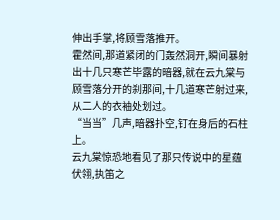伸出手掌,将顾雪落推开。
霍然间,那道紧闭的门轰然洞开,瞬间暴射出十几只寒芒毕露的暗器,就在云九棠与顾雪落分开的刹那间,十几道寒芒射过来,从二人的衣袖处划过。
“当当”几声,暗器扑空,钉在身后的石柱上。
云九棠惊恐地看见了那只传说中的星蕴伏翎,执笛之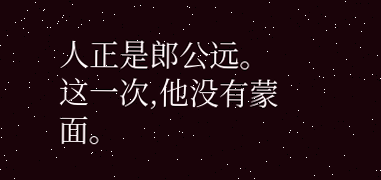人正是郎公远。这一次,他没有蒙面。